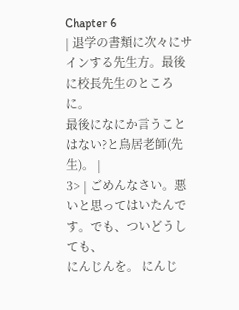Chapter 6
| 退学の書類に次々にサインする先生方。最後に校長先生のところに。
最後になにか言うことはない?と鳥居老師(先生)。 |
3> | ごめんなさい。悪いと思ってはいたんです。でも、ついどうしても、
にんじんを。 にんじ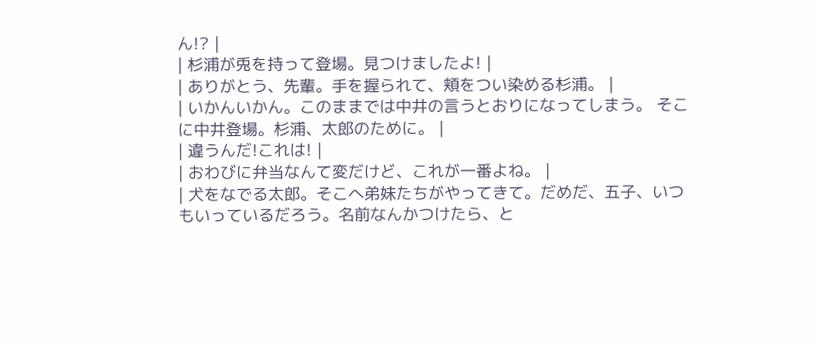ん!? |
| 杉浦が兎を持って登場。見つけましたよ! |
| ありがとう、先輩。手を握られて、頬をつい染める杉浦。 |
| いかんいかん。このままでは中井の言うとおりになってしまう。 そこに中井登場。杉浦、太郎のために。 |
| 違うんだ!これは! |
| おわびに弁当なんて変だけど、これが一番よね。 |
| 犬をなでる太郎。そこへ弟妹たちがやってきて。だめだ、五子、いつ もいっているだろう。名前なんかつけたら、と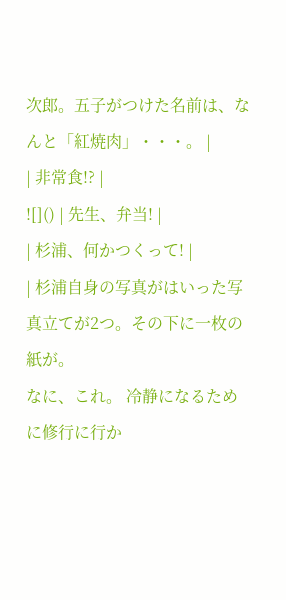次郎。五子がつけた名前は、な んと「紅焼肉」・・・。 |
| 非常食!? |
![]() | 先生、弁当! |
| 杉浦、何かつくって! |
| 杉浦自身の写真がはいった写真立てが2つ。その下に一枚の紙が。
なに、これ。 冷静になるために修行に行か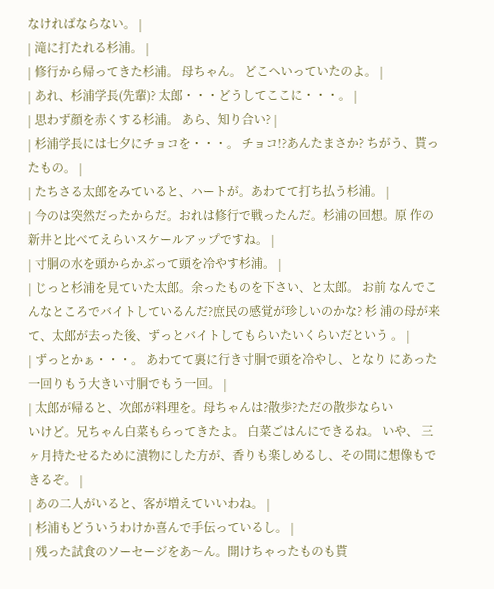なければならない。 |
| 滝に打たれる杉浦。 |
| 修行から帰ってきた杉浦。 母ちゃん。 どこへいっていたのよ。 |
| あれ、杉浦学長(先輩)? 太郎・・・どうしてここに・・・。 |
| 思わず顔を赤くする杉浦。 あら、知り合い? |
| 杉浦学長には七夕にチョコを・・・。 チョコ!?あんたまさか? ちがう、貰ったもの。 |
| たちさる太郎をみていると、ハートが。あわてて打ち払う杉浦。 |
| 今のは突然だったからだ。おれは修行で戦ったんだ。杉浦の回想。原 作の新井と比べてえらいスケールアップですね。 |
| 寸胴の水を頭からかぶって頭を冷やす杉浦。 |
| じっと杉浦を見ていた太郎。余ったものを下さい、と太郎。 お前 なんでこんなところでバイトしているんだ?庶民の感覚が珍しいのかな? 杉 浦の母が来て、太郎が去った後、ずっとバイトしてもらいたいくらいだという 。 |
| ずっとかぁ・・・。 あわてて裏に行き寸胴で頭を冷やし、となり にあった一回りもう大きい寸胴でもう一回。 |
| 太郎が帰ると、次郎が料理を。母ちゃんは?散歩?ただの散歩ならい
いけど。兄ちゃん白菜もらってきたよ。 白菜ごはんにできるね。 いや、 三ヶ月持たせるために漬物にした方が、香りも楽しめるし、その間に想像もで きるぞ。 |
| あの二人がいると、客が増えていいわね。 |
| 杉浦もどういうわけか喜んで手伝っているし。 |
| 残った試食のソーセージをあ〜ん。開けちゃったものも貰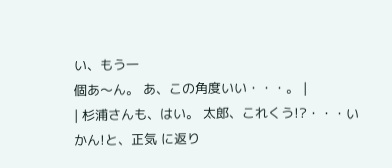い、もう一
個あ〜ん。 あ、この角度いい・・・。 |
| 杉浦さんも、はい。 太郎、これくう!?・・・いかん!と、正気 に返り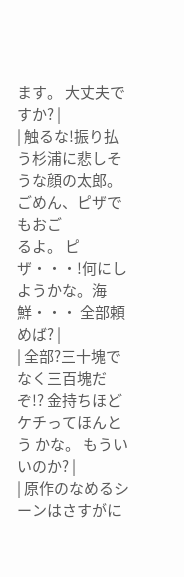ます。 大丈夫ですか? |
| 触るな!振り払う杉浦に悲しそうな顔の太郎。ごめん、ピザでもおご
るよ。 ピザ・・・!何にしようかな。海鮮・・・ 全部頼めば? |
| 全部?三十塊でなく三百塊だぞ!? 金持ちほどケチってほんとう かな。 もういいのか? |
| 原作のなめるシーンはさすがに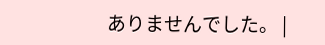ありませんでした。 |